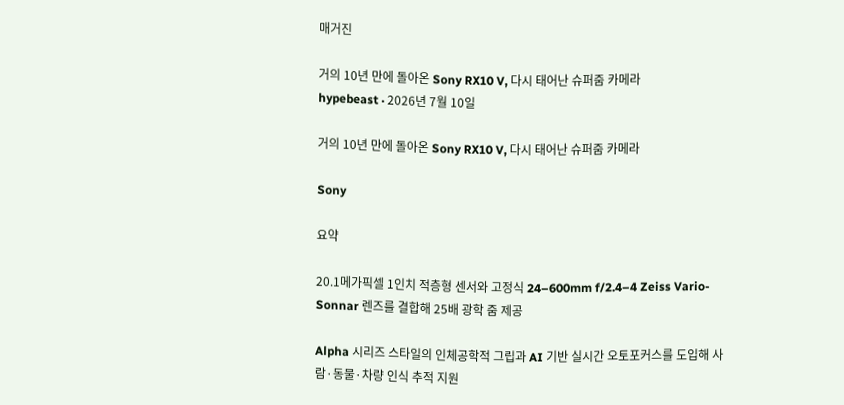매거진

거의 10년 만에 돌아온 Sony RX10 V, 다시 태어난 슈퍼줌 카메라
hypebeast · 2026년 7월 10일

거의 10년 만에 돌아온 Sony RX10 V, 다시 태어난 슈퍼줌 카메라

Sony

요약

20.1메가픽셀 1인치 적층형 센서와 고정식 24–600mm f/2.4–4 Zeiss Vario-Sonnar 렌즈를 결합해 25배 광학 줌 제공

Alpha 시리즈 스타일의 인체공학적 그립과 AI 기반 실시간 오토포커스를 도입해 사람·동물·차량 인식 추적 지원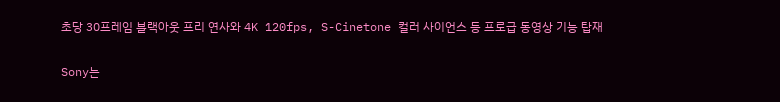초당 30프레임 블랙아웃 프리 연사와 4K 120fps, S-Cinetone 컬러 사이언스 등 프로급 동영상 기능 탑재

Sony는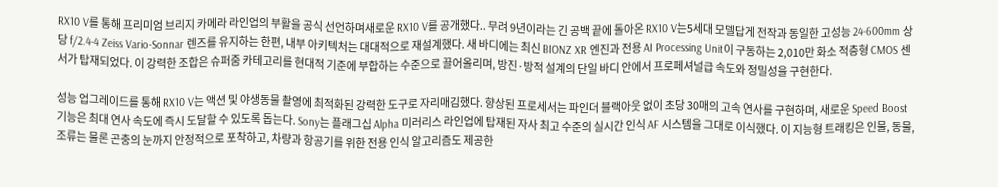RX10 V를 통해 프리미엄 브리지 카메라 라인업의 부활을 공식 선언하며새로운 RX10 V를 공개했다.. 무려 9년이라는 긴 공백 끝에 돌아온 RX10 V는5세대 모델답게 전작과 동일한 고성능 24-600mm 상당 f/2.4-4 Zeiss Vario-Sonnar 렌즈를 유지하는 한편, 내부 아키텍처는 대대적으로 재설계했다. 새 바디에는 최신 BIONZ XR 엔진과 전용 AI Processing Unit이 구동하는 2,010만 화소 적층형 CMOS 센서가 탑재되었다. 이 강력한 조합은 슈퍼줌 카테고리를 현대적 기준에 부합하는 수준으로 끌어올리며, 방진·방적 설계의 단일 바디 안에서 프로페셔널급 속도와 정밀성을 구현한다.

성능 업그레이드를 통해 RX10 V는 액션 및 야생동물 촬영에 최적화된 강력한 도구로 자리매김했다. 향상된 프로세서는 파인더 블랙아웃 없이 초당 30매의 고속 연사를 구현하며, 새로운 Speed Boost 기능은 최대 연사 속도에 즉시 도달할 수 있도록 돕는다. Sony는 플래그십 Alpha 미러리스 라인업에 탑재된 자사 최고 수준의 실시간 인식 AF 시스템을 그대로 이식했다. 이 지능형 트래킹은 인물, 동물, 조류는 물론 곤충의 눈까지 안정적으로 포착하고, 차량과 항공기를 위한 전용 인식 알고리즘도 제공한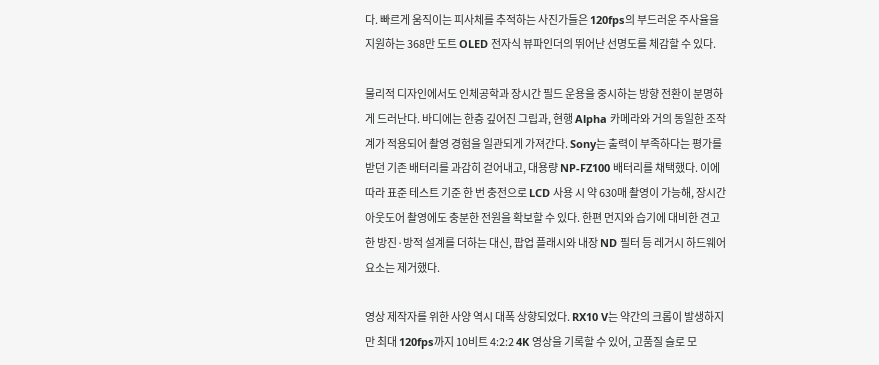다. 빠르게 움직이는 피사체를 추적하는 사진가들은 120fps의 부드러운 주사율을 지원하는 368만 도트 OLED 전자식 뷰파인더의 뛰어난 선명도를 체감할 수 있다.

물리적 디자인에서도 인체공학과 장시간 필드 운용을 중시하는 방향 전환이 분명하게 드러난다. 바디에는 한층 깊어진 그립과, 현행 Alpha 카메라와 거의 동일한 조작계가 적용되어 촬영 경험을 일관되게 가져간다. Sony는 출력이 부족하다는 평가를 받던 기존 배터리를 과감히 걷어내고, 대용량 NP-FZ100 배터리를 채택했다. 이에 따라 표준 테스트 기준 한 번 충전으로 LCD 사용 시 약 630매 촬영이 가능해, 장시간 아웃도어 촬영에도 충분한 전원을 확보할 수 있다. 한편 먼지와 습기에 대비한 견고한 방진·방적 설계를 더하는 대신, 팝업 플래시와 내장 ND 필터 등 레거시 하드웨어 요소는 제거했다.

영상 제작자를 위한 사양 역시 대폭 상향되었다. RX10 V는 약간의 크롭이 발생하지만 최대 120fps까지 10비트 4:2:2 4K 영상을 기록할 수 있어, 고품질 슬로 모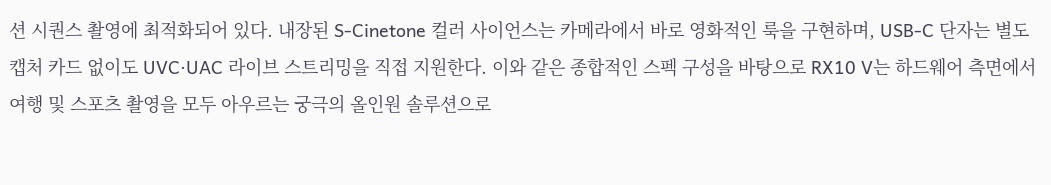션 시퀀스 촬영에 최적화되어 있다. 내장된 S-Cinetone 컬러 사이언스는 카메라에서 바로 영화적인 룩을 구현하며, USB-C 단자는 별도 캡처 카드 없이도 UVC·UAC 라이브 스트리밍을 직접 지원한다. 이와 같은 종합적인 스펙 구성을 바탕으로 RX10 V는 하드웨어 측면에서 여행 및 스포츠 촬영을 모두 아우르는 궁극의 올인원 솔루션으로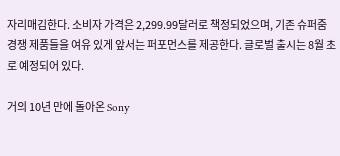자리매김한다. 소비자 가격은 2,299.99달러로 책정되었으며, 기존 슈퍼줌 경쟁 제품들을 여유 있게 앞서는 퍼포먼스를 제공한다. 글로벌 출시는 8월 초로 예정되어 있다.

거의 10년 만에 돌아온 Sony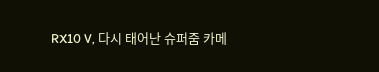RX10 V, 다시 태어난 슈퍼줌 카메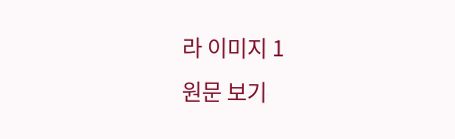라 이미지 1
원문 보기